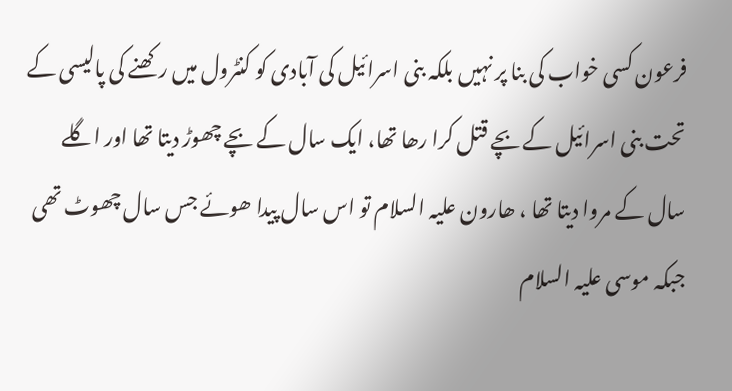فرعون کسی خواب کی بنا پر نہیں بلکہ بنی اسرائیل کی آبادی کو کنٹرول میں رکھنے کی پالیسی کے تحت بنی اسرائیل کے بچے قتل کرا رھا تھا، ایک سال کے بچے چھوڑ دیتا تھا اور اگلے سال کے مروا دیتا تھا ، ھارون علیہ السلام تو اس سال پیدا ھوئے جس سال چھوٹ تھی جبکہ موسی علیہ السلام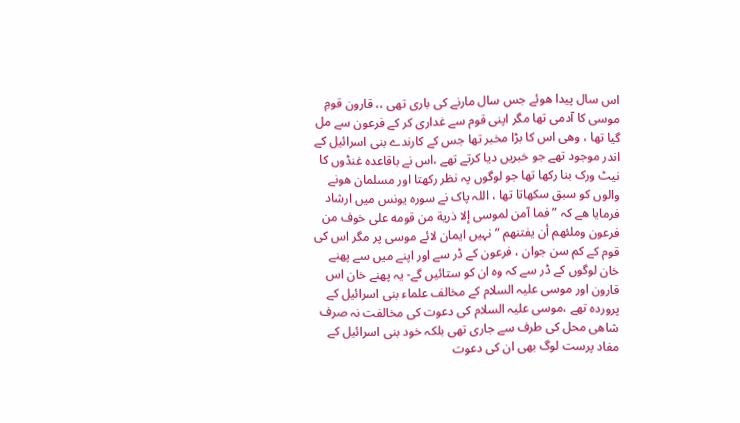اس سال پیدا ھوئے جس سال مارنے کی باری تھی ،، قارون قومِ موسی کا آدمی تھا مگر اپنی قوم سے غداری کر کے فرعون سے مل گیا تھا ، وھی اس کا بڑا مخبر تھا جس کے کارندے بنی اسرائیل کے اندر موجود تھے جو خبریں دیا کرتے تھے ،اس نے باقاعدہ غنڈوں کا نیٹ ورک بنا رکھا تھا جو لوگوں پہ نظر رکھتا اور مسلمان ھونے والوں کو سبق سکھاتا تھا ، اللہ پاک نے سورہ یونس میں ارشاد فرمایا ھے کہ ” فما آمن لموسى إلا ذرية من قومه على خوف من فرعون وملئهم أن يفتنهم ” نہیں ایمان لائے موسی پر مگر اس کی قوم کے کم سن جوان ، فرعون کے ڈر سے اور اپنے میں سے پھنے خان لوگوں کے ڈر سے کہ وہ ان کو ستائیں گے- یہ پھنے خان اس قارون اور موسی علیہ السلام کے مخالف علماء بنی اسرائیل کے پروردہ تھے ،موسی علیہ السلام کی دعوت کی مخالفت نہ صرف شاھی محل کی طرف سے جاری تھی بلکہ خود بنی اسرائیل کے مفاد پرست لوگ بھی ان کی دعوت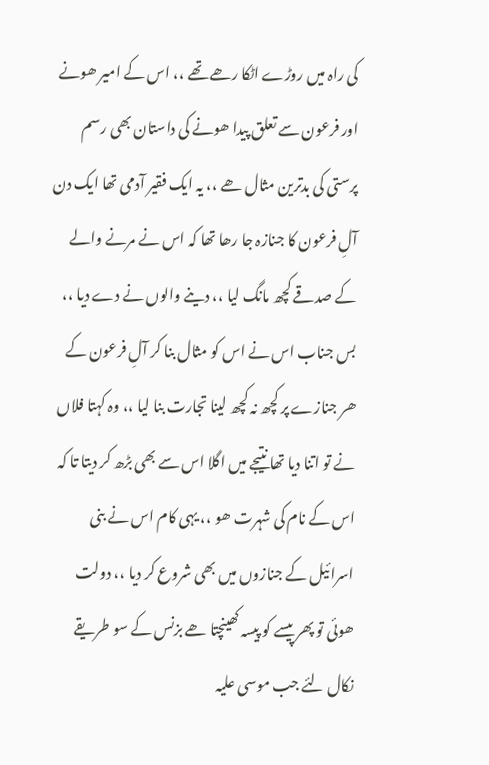کی راہ میں روڑے اٹکا رھے تھے ،، اس کے امیر ھونے اور فرعون سے تعلق پیدا ھونے کی داستان بھی رسم پرستی کی بدترین مثال ھے ،، یہ ایک فقیر آدمی تھا ایک دن آلِ فرعون کا جنازہ جا رھا تھا کہ اس نے مرنے والے کے صدقے کچھ مانگ لیا ،، دینے والوں نے دے دیا ،، بس جناب اس نے اس کو مثال بنا کر آلِ فرعون کے ھر جنازے پر کچھ نہ کچھ لینا تجارت بنا لیا ،، وہ کہتا فلاں نے تو اتنا دیا تھا نتیجے میں اگلا اس سے بھی بڑھ کر دیتا تا کہ اس کے نام کی شہرت ھو ،، یہی کام اس نے بنی اسرائیل کے جنازوں میں بھی شروع کر دیا ،، دولت ھوئی تو پھر پیسے کو پیسہ کھینچتا ھے بزنس کے سو طریقے نکال لئے جب موسی علیہ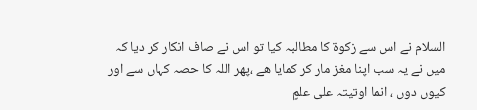السلام نے اس سے زکوۃ کا مطالبہ کیا تو اس نے صاف انکار کر دیا کہ میں نے یہ سب اپنا مغز مار کر کمایا ھے ،پھر اللہ کا حصہ کہاں سے اور کیوں دوں ، انما اوتیتہ علی علمٍ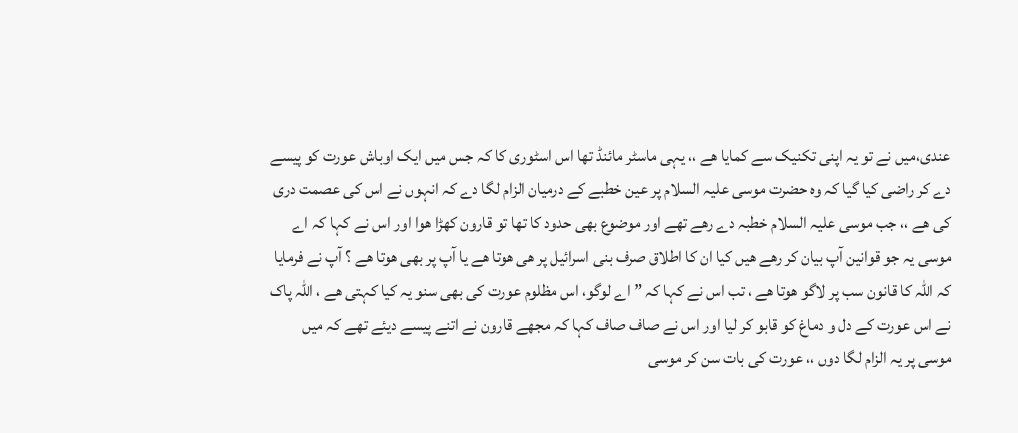عندی،میں نے تو یہ اپنی تکنیک سے کمایا ھے ،، یہی ماسٹر مائنڈ تھا اس اسٹوری کا کہ جس میں ایک اوباش عورت کو پیسے دے کر راضی کیا گیا کہ وہ حضرت موسی علیہ السلام پر عین خطبے کے درمیان الزام لگا دے کہ انہوں نے اس کی عصمت دری کی ھے ،، جب موسی علیہ السلام خطبہ دے رھے تھے اور موضوع بھی حدود کا تھا تو قارون کھڑا ھوا اور اس نے کہا کہ اے موسی یہ جو قوانین آپ بیان کر رھے ھیں کیا ان کا اطلاق صرف بنی اسرائیل پر ھی ھوتا ھے یا آپ پر بھی ھوتا ھے ؟ آپ نے فرمایا کہ اللہ کا قانون سب پر لاگو ھوتا ھے ، تب اس نے کہا کہ ” اے لوگو، اس مظلوم عورت کی بھی سنو یہ کیا کہتی ھے ، اللہ پاک نے اس عورت کے دل و دماغ کو قابو کر لیا اور اس نے صاف صاف کہا کہ مجھے قارون نے اتنے پیسے دیئے تھے کہ میں موسی پر یہ الزام لگا دوں ،، عورت کی بات سن کر موسی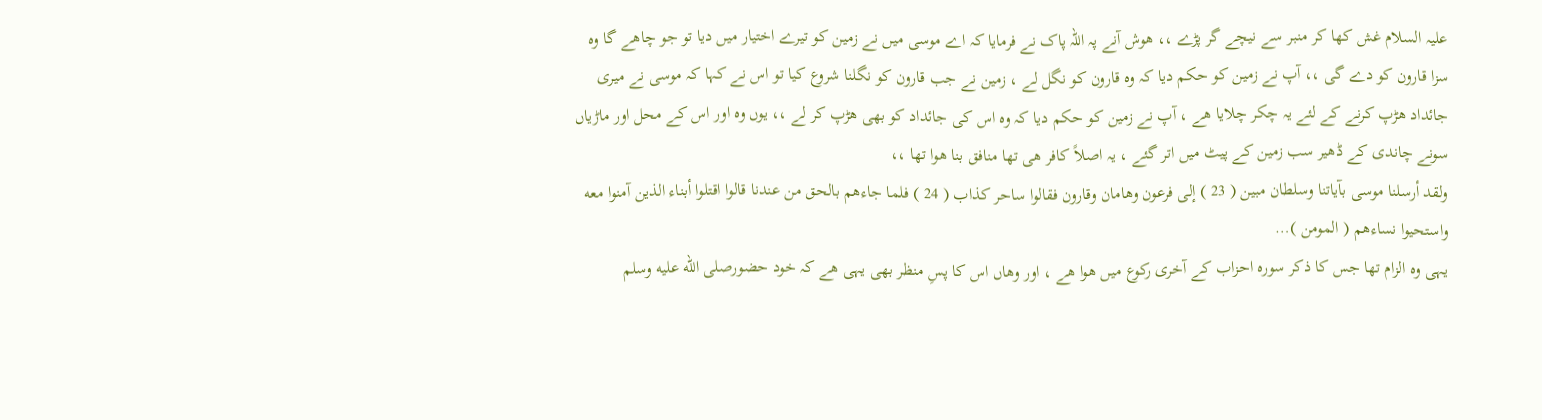علیہ السلام غش کھا کر منبر سے نیچے گر پڑے ،، ھوش آنے پہ اللہ پاک نے فرمایا کہ اے موسی میں نے زمین کو تیرے اختیار میں دیا تو جو چاھے گا وہ سزا قارون کو دے گی ،، آپ نے زمین کو حکم دیا کہ وہ قارون کو نگل لے ، زمین نے جب قارون کو نگلنا شروع کیا تو اس نے کہا کہ موسی نے میری جائداد ھڑپ کرنے کے لئے یہ چکر چلایا ھے ، آپ نے زمین کو حکم دیا کہ وہ اس کی جائداد کو بھی ھڑپ کر لے ،، یوں وہ اور اس کے محل اور ماڑیاں سونے چاندی کے ڈھیر سب زمین کے پیٹ میں اتر گئے ، یہ اصلاً کافر ھی تھا منافق بنا ھوا تھا ،،
ولقد أرسلنا موسى بآياتنا وسلطان مبين ( 23 ) إلى فرعون وهامان وقارون فقالوا ساحر كذاب ( 24 ) فلما جاءهم بالحق من عندنا قالوا اقتلوا أبناء الذين آمنوا معه واستحيوا نساءهم ( المومن )…
یہی وہ الزام تھا جس کا ذکر سورہ احزاب کے آخری رکوع میں ھوا ھے ، اور وھاں اس کا پسِ منظر بھی یہی ھے کہ خود حضورصلى الله عليه وسلم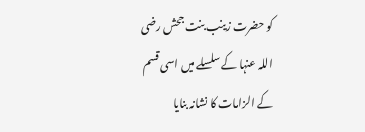کو حضرت زینب بنت جحش رضی اللہ عنہا کے سلسلے میں اسی قسم کے الزامات کا نشانہ بنایا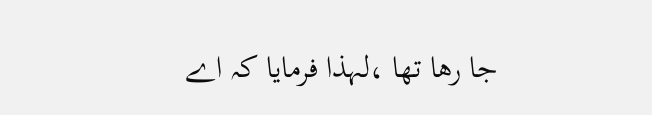جا رھا تھا ،لہذا فرمایا کہ اے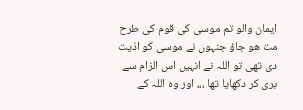ایمان والو تم موسی کی قوم کی طرح مت ھو جاؤ جنہوں نے موسی کو اذیت دی تھی تو اللہ نے انہیں اس الزام سے بری کر دکھایا تھا ،،، اور وہ اللہ کے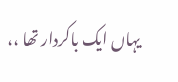یہاں ایک باکردار تھا ،،